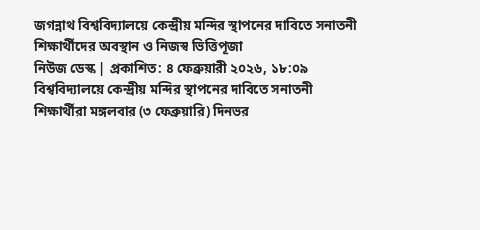জগন্নাথ বিশ্ববিদ্যালয়ে কেন্দ্রীয় মন্দির স্থাপনের দাবিতে সনাতনী শিক্ষার্থীদের অবস্থান ও নিজস্ব ভিত্তিপূজা
নিউজ ডেস্ক | প্রকাশিত: ৪ ফেব্রুয়ারী ২০২৬, ১৮:০৯
বিশ্ববিদ্যালয়ে কেন্দ্রীয় মন্দির স্থাপনের দাবিতে সনাতনী শিক্ষার্থীরা মঙ্গলবার (৩ ফেব্রুয়ারি) দিনভর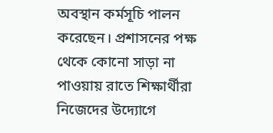অবস্থান কর্মসূচি পালন করেছেন। প্রশাসনের পক্ষ থেকে কোনো সাড়া না পাওয়ায় রাতে শিক্ষার্থীরা নিজেদের উদ্যোগে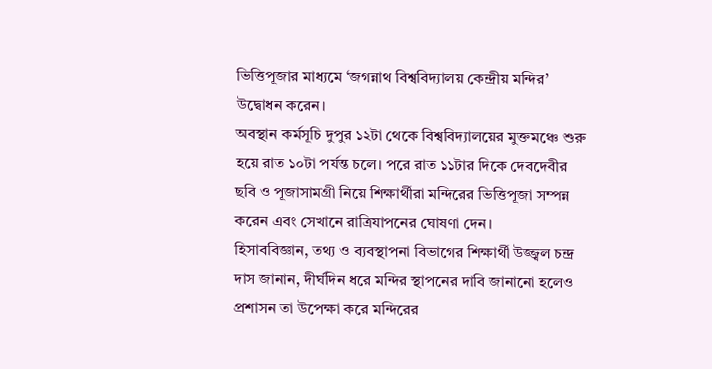ভিত্তিপূজার মাধ্যমে ‘জগন্নাথ বিশ্ববিদ্যালয় কেন্দ্রীয় মন্দির’ উদ্বোধন করেন।
অবস্থান কর্মসূচি দুপুর ১২টা থেকে বিশ্ববিদ্যালয়ের মুক্তমঞ্চে শুরু হয়ে রাত ১০টা পর্যন্ত চলে। পরে রাত ১১টার দিকে দেবদেবীর ছবি ও পূজাসামগ্রী নিয়ে শিক্ষার্থীরা মন্দিরের ভিত্তিপূজা সম্পন্ন করেন এবং সেখানে রাত্রিযাপনের ঘোষণা দেন।
হিসাববিজ্ঞান, তথ্য ও ব্যবস্থাপনা বিভাগের শিক্ষার্থী উজ্জ্বল চন্দ্র দাস জানান, দীর্ঘদিন ধরে মন্দির স্থাপনের দাবি জানানো হলেও প্রশাসন তা উপেক্ষা করে মন্দিরের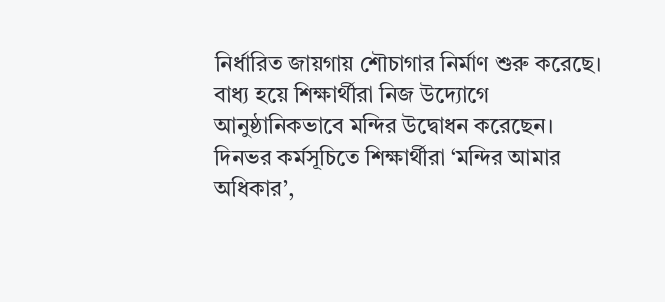নির্ধারিত জায়গায় শৌচাগার নির্মাণ শুরু করেছে। বাধ্য হয়ে শিক্ষার্থীরা নিজ উদ্যোগে আনুষ্ঠানিকভাবে মন্দির উদ্বোধন করেছেন।
দিনভর কর্মসূচিতে শিক্ষার্থীরা ‘মন্দির আমার অধিকার’,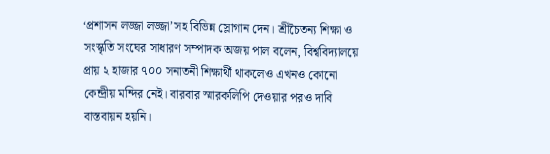‘প্রশাসন লজ্জা লজ্জা’সহ বিভিন্ন স্লোগান দেন। শ্রীচৈতন্য শিক্ষা ও সংস্কৃতি সংঘের সাধারণ সম্পাদক অজয় পাল বলেন, বিশ্ববিদ্যালয়ে প্রায় ২ হাজার ৭০০ সনাতনী শিক্ষার্থী থাকলেও এখনও কোনো কেন্দ্রীয় মন্দির নেই। বারবার স্মারকলিপি দেওয়ার পরও দাবি বাস্তবায়ন হয়নি।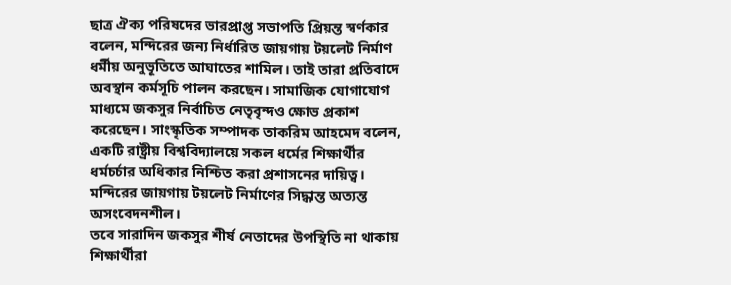ছাত্র ঐক্য পরিষদের ভারপ্রাপ্ত সভাপতি প্রিয়ন্ত স্বর্ণকার বলেন, মন্দিরের জন্য নির্ধারিত জায়গায় টয়লেট নির্মাণ ধর্মীয় অনুভূতিতে আঘাতের শামিল। তাই তারা প্রতিবাদে অবস্থান কর্মসূচি পালন করছেন। সামাজিক যোগাযোগ মাধ্যমে জকসুর নির্বাচিত নেতৃবৃন্দও ক্ষোভ প্রকাশ করেছেন। সাংস্কৃতিক সম্পাদক তাকরিম আহমেদ বলেন, একটি রাষ্ট্রীয় বিশ্ববিদ্যালয়ে সকল ধর্মের শিক্ষার্থীর ধর্মচর্চার অধিকার নিশ্চিত করা প্রশাসনের দায়িত্ব। মন্দিরের জায়গায় টয়লেট নির্মাণের সিদ্ধান্ত অত্যন্ত অসংবেদনশীল।
তবে সারাদিন জকসুর শীর্ষ নেতাদের উপস্থিতি না থাকায় শিক্ষার্থীরা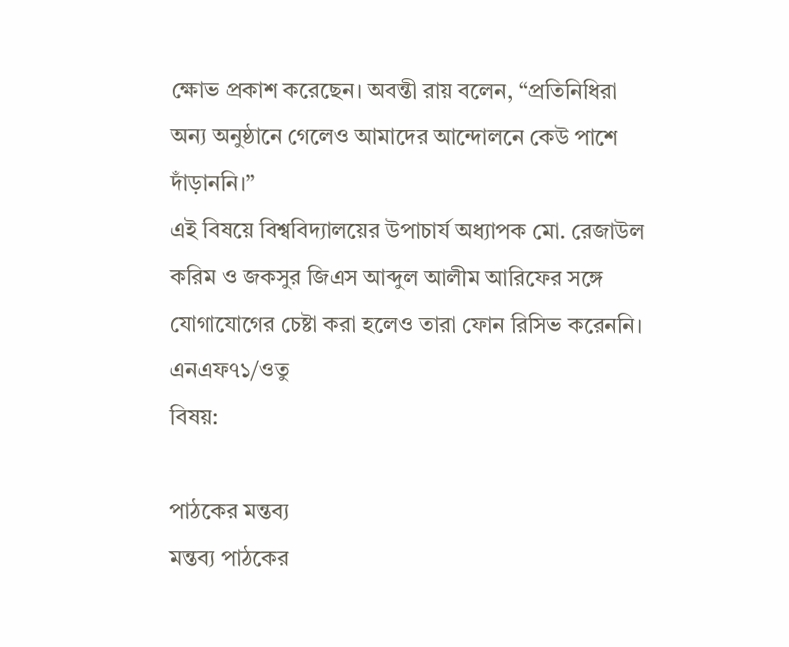ক্ষোভ প্রকাশ করেছেন। অবন্তী রায় বলেন, “প্রতিনিধিরা অন্য অনুষ্ঠানে গেলেও আমাদের আন্দোলনে কেউ পাশে দাঁড়াননি।”
এই বিষয়ে বিশ্ববিদ্যালয়ের উপাচার্য অধ্যাপক মো. রেজাউল করিম ও জকসুর জিএস আব্দুল আলীম আরিফের সঙ্গে যোগাযোগের চেষ্টা করা হলেও তারা ফোন রিসিভ করেননি।
এনএফ৭১/ওতু
বিষয়:

পাঠকের মন্তব্য
মন্তব্য পাঠকের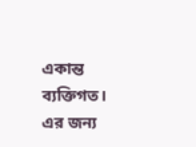একান্ত ব্যক্তিগত। এর জন্য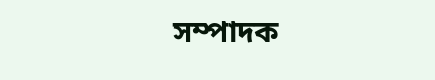সম্পাদক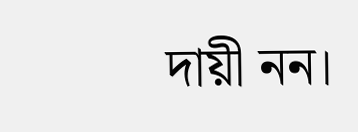দায়ী নন।